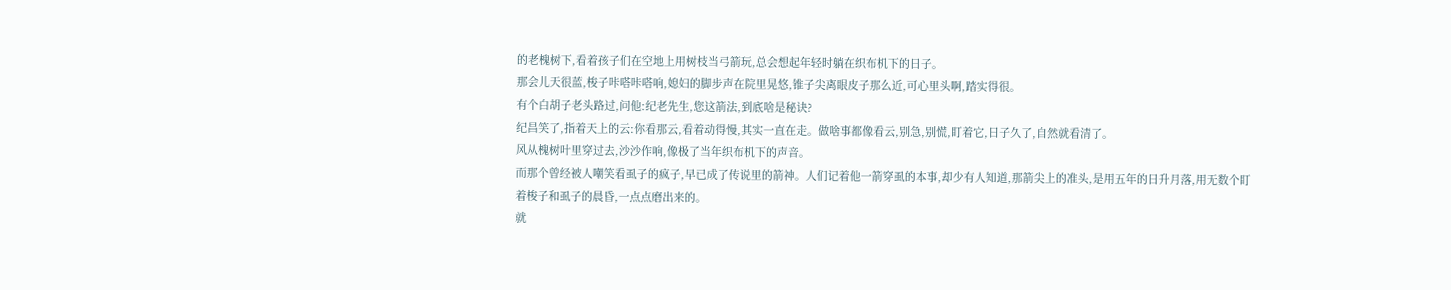的老槐树下,看着孩子们在空地上用树枝当弓箭玩,总会想起年轻时躺在织布机下的日子。
那会儿天很蓝,梭子咔嗒咔嗒响,媳妇的脚步声在院里晃悠,锥子尖离眼皮子那么近,可心里头啊,踏实得很。
有个白胡子老头路过,问他:纪老先生,您这箭法,到底啥是秘诀?
纪昌笑了,指着天上的云:你看那云,看着动得慢,其实一直在走。做啥事都像看云,别急,别慌,盯着它,日子久了,自然就看清了。
风从槐树叶里穿过去,沙沙作响,像极了当年织布机下的声音。
而那个曾经被人嘲笑看虱子的疯子,早已成了传说里的箭神。人们记着他一箭穿虱的本事,却少有人知道,那箭尖上的准头,是用五年的日升月落,用无数个盯着梭子和虱子的晨昏,一点点磨出来的。
就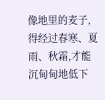像地里的麦子,得经过春寒、夏雨、秋霜,才能沉甸甸地低下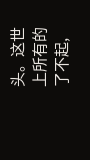头。这世上所有的了不起,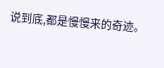说到底,都是慢慢来的奇迹。